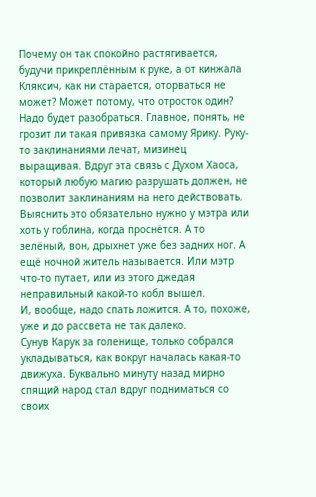Почему он так спокойно растягивается, будучи прикреплённым к руке, а от кинжала Кляксич, как ни старается, оторваться не может? Может потому, что отросток один? Надо будет разобраться. Главное, понять, не грозит ли такая привязка самому Ярику. Руку-то заклинаниями лечат, мизинец выращивая. Вдруг эта связь с Духом Хаоса, который любую магию разрушать должен, не позволит заклинаниям на него действовать. Выяснить это обязательно нужно у мэтра или хоть у гоблина, когда проснётся. А то зелёный, вон, дрыхнет уже без задних ног. А ещё ночной житель называется. Или мэтр что-то путает, или из этого джедая неправильный какой-то кобл вышел.
И, вообще, надо спать ложится. А то, похоже, уже и до рассвета не так далеко.
Сунув Карук за голенище, только собрался укладываться, как вокруг началась какая-то движуха. Буквально минуту назад мирно спящий народ стал вдруг подниматься со своих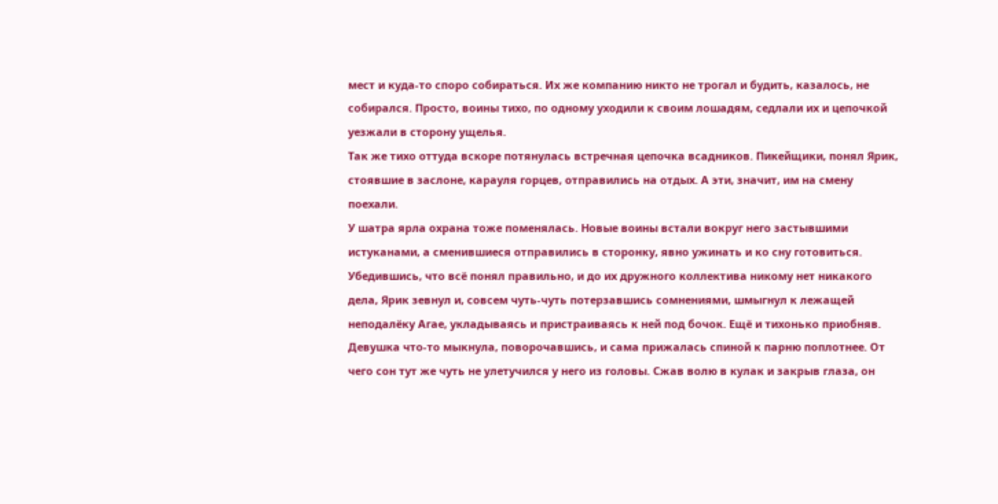мест и куда-то споро собираться. Их же компанию никто не трогал и будить, казалось, не собирался. Просто, воины тихо, по одному уходили к своим лошадям, седлали их и цепочкой уезжали в сторону ущелья.
Так же тихо оттуда вскоре потянулась встречная цепочка всадников. Пикейщики, понял Ярик, стоявшие в заслоне, карауля горцев, отправились на отдых. А эти, значит, им на смену поехали.
У шатра ярла охрана тоже поменялась. Новые воины встали вокруг него застывшими истуканами, а сменившиеся отправились в сторонку, явно ужинать и ко сну готовиться.
Убедившись, что всё понял правильно, и до их дружного коллектива никому нет никакого дела, Ярик зевнул и, совсем чуть-чуть потерзавшись сомнениями, шмыгнул к лежащей неподалёку Агае, укладываясь и пристраиваясь к ней под бочок. Ещё и тихонько приобняв.
Девушка что-то мыкнула, поворочавшись, и сама прижалась спиной к парню поплотнее. От чего сон тут же чуть не улетучился у него из головы. Сжав волю в кулак и закрыв глаза, он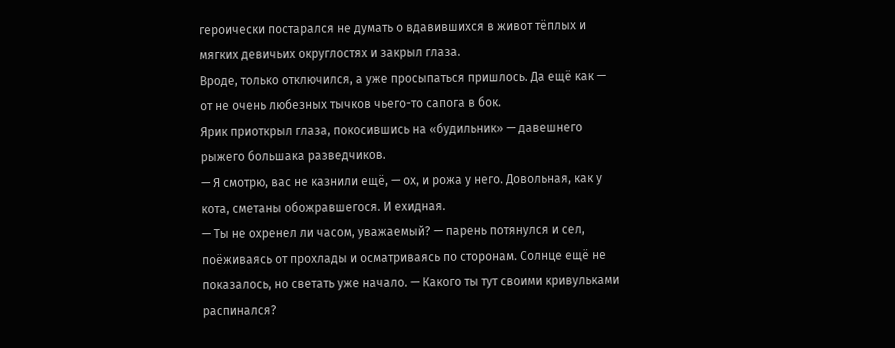героически постарался не думать о вдавившихся в живот тёплых и мягких девичьих округлостях и закрыл глаза.
Вроде, только отключился, а уже просыпаться пришлось. Да ещё как — от не очень любезных тычков чьего-то сапога в бок.
Ярик приоткрыл глаза, покосившись на «будильник» — давешнего рыжего большака разведчиков.
— Я смотрю, вас не казнили ещё, — ох, и рожа у него. Довольная, как у кота, сметаны обожравшегося. И ехидная.
— Ты не охренел ли часом, уважаемый? — парень потянулся и сел, поёживаясь от прохлады и осматриваясь по сторонам. Солнце ещё не показалось, но светать уже начало. — Какого ты тут своими кривульками распинался?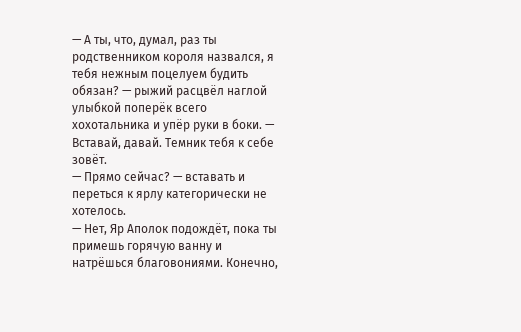— А ты, что, думал, раз ты родственником короля назвался, я тебя нежным поцелуем будить обязан? — рыжий расцвёл наглой улыбкой поперёк всего хохотальника и упёр руки в боки. — Вставай, давай. Темник тебя к себе зовёт.
— Прямо сейчас? — вставать и переться к ярлу категорически не хотелось.
— Нет, Яр Аполок подождёт, пока ты примешь горячую ванну и натрёшься благовониями. Конечно,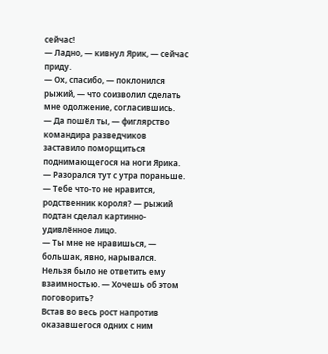сейчас!
— Ладно, — кивнул Ярик, — сейчас приду.
— Ох, спасибо, — поклонился рыжий, — что соизволил сделать мне одолжение, согласившись.
— Да пошёл ты, — фиглярство командира разведчиков заставило поморщиться поднимающегося на ноги Ярика. — Разорался тут с утра пораньше.
— Тебе что-то не нравится, родственник короля? — рыжий подтан сделал картинно-удивлённое лицо.
— Ты мне не нравишься, — большак, явно, нарывался. Нельзя было не ответить ему взаимностью. — Хочешь об этом поговорить?
Встав во весь рост напротив оказавшегося одних с ним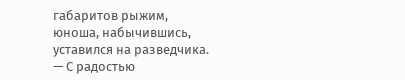габаритов рыжим, юноша, набычившись, уставился на разведчика.
— С радостью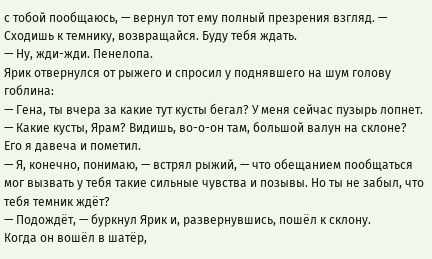с тобой пообщаюсь, — вернул тот ему полный презрения взгляд. — Сходишь к темнику, возвращайся. Буду тебя ждать.
— Ну, жди-жди. Пенелопа.
Ярик отвернулся от рыжего и спросил у поднявшего на шум голову гоблина:
— Гена, ты вчера за какие тут кусты бегал? У меня сейчас пузырь лопнет.
— Какие кусты, Ярам? Видишь, во-о-он там, большой валун на склоне? Его я давеча и пометил.
— Я, конечно, понимаю, — встрял рыжий, — что обещанием пообщаться мог вызвать у тебя такие сильные чувства и позывы. Но ты не забыл, что тебя темник ждёт?
— Подождёт, — буркнул Ярик и, развернувшись, пошёл к склону.
Когда он вошёл в шатёр,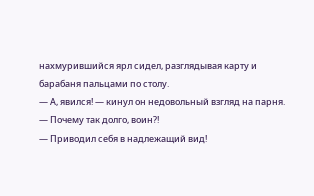нахмурившийся ярл сидел, разглядывая карту и барабаня пальцами по столу.
— А, явился! — кинул он недовольный взгляд на парня. — Почему так долго, воин?!
— Приводил себя в надлежащий вид!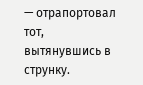— отрапортовал тот, вытянувшись в струнку.